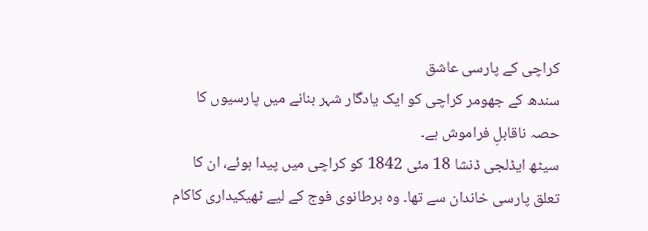کراچی کے پارسی عاشق
سندھ کے جھومر کراچی کو ایک یادگار شہر بنانے میں پارسیوں کا حصہ ناقابلِ فراموش ہے۔
سیٹھ ایڈلجی ڈنشا 18 مئی 1842 کو کراچی میں پیدا ہوئے، ان کا تعلق پارسی خاندان سے تھا۔ وہ برطانوی فوج کے لیے ٹھیکیداری کاکام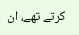کرتے تھے، ان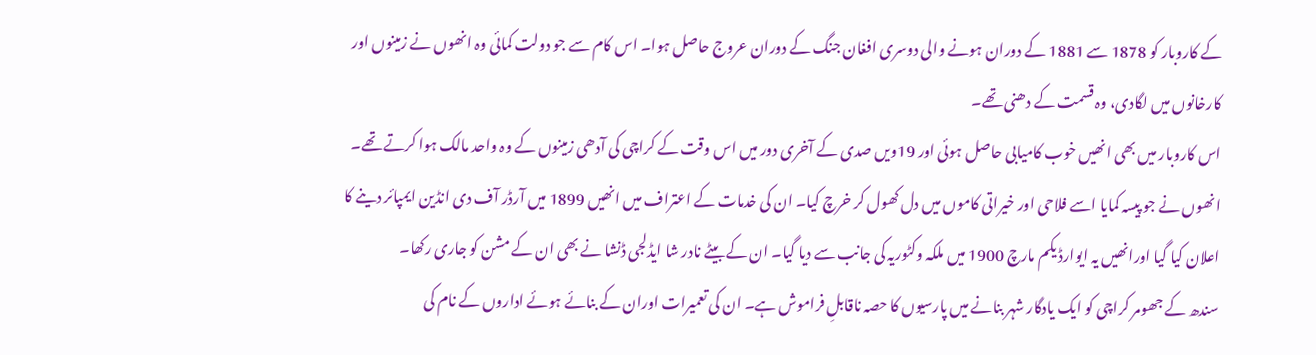کے کاروبار کو 1878 سے 1881 کے دوران ہونے والی دوسری افغان جنگ کے دوران عروج حاصل ہوا۔ اس کام سے جو دولت کمائی وہ انھوں نے زمینوں اور کارخانوں میں لگادی، وہ قسمت کے دھنی تھے۔
اس کاروبار میں بھی انھیں خوب کامیابی حاصل ہوئی اور 19ویں صدی کے آخری دور میں اس وقت کے کراچی کی آدھی زمینوں کے وہ واحد مالک ہوا کرتے تھے۔ انھوں نے جو پیسہ کمایا اسے فلاحی اور خیراتی کاموں میں دل کھول کر خرچ کیا۔ ان کی خدمات کے اعتراف میں انھیں 1899 میں آرڈر آف دی انڈین ایمپائر دینے کا اعلان کیا گیا اورانھیں یہ ایوارڈ یکم مارچ 1900 میں ملکہ وکٹوریہ کی جانب سے دیا گیا۔ ان کے بیٹے نادر شا ایڈلجی ڈنشا نے بھی ان کے مشن کو جاری رکھا۔
سندھ کے جھومر کراچی کو ایک یادگار شہر بنانے میں پارسیوں کا حصہ ناقابلِ فراموش ہے۔ ان کی تعمیرات اوران کے بنائے ہوئے اداروں کے نام کی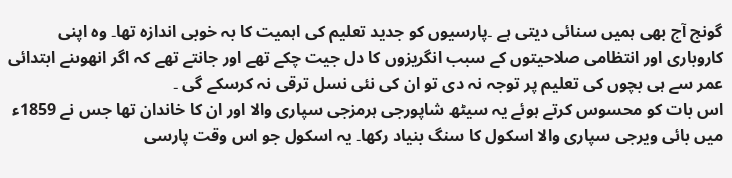گونج آج بھی ہمیں سنائی دیتی ہے ۔پارسیوں کو جدید تعلیم کی اہمیت کا بہ خوبی اندازہ تھا۔ وہ اپنی کاروباری اور انتظامی صلاحیتوں کے سبب انگریزوں کا دل جیت چکے تھے اور جانتے تھے کہ اگر انھوںنے ابتدائی عمر سے ہی بچوں کی تعلیم پر توجہ نہ دی تو ان کی نئی نسل ترقی نہ کرسکے گی ۔
اس بات کو محسوس کرتے ہوئے یہ سیٹھ شاپورجی ہرمزجی سپاری والا اور ان کا خاندان تھا جس نے 1859ء میں بائی ویرجی سپاری والا اسکول کا سنگ بنیاد رکھا۔ یہ اسکول جو اس وقت پارسی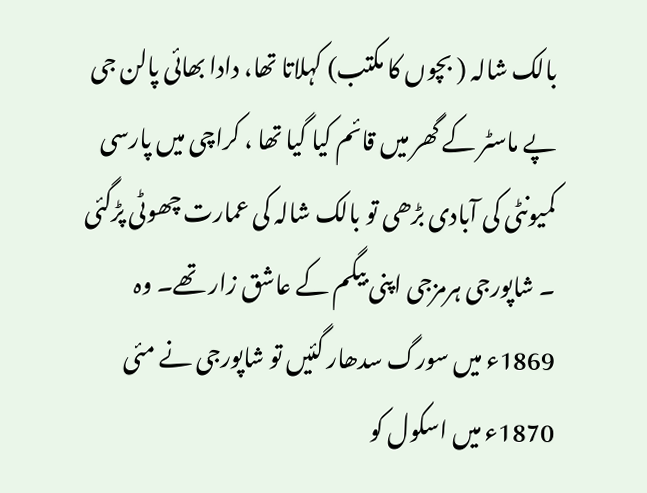بالک شالہ ( بچوں کا مکتب) کہلاتا تھا، دادا بھائی پالن جی پے ماسٹر کے گھر میں قائم کیا گیا تھا ، کراچی میں پارسی کمیونٹی کی آبادی بڑھی تو بالک شالہ کی عمارت چھوٹی پڑگئی ۔ شاپورجی ہرمزجی اپنی بیگم کے عاشق زار تھے۔ وہ 1869ء میں سورگ سدھار گئیں تو شاپورجی نے مئی 1870ء میں اسکول کو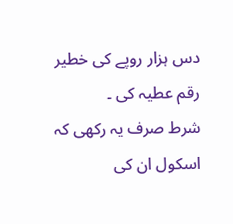دس ہزار روپے کی خطیر رقم عطیہ کی ۔
شرط صرف یہ رکھی کہ اسکول ان کی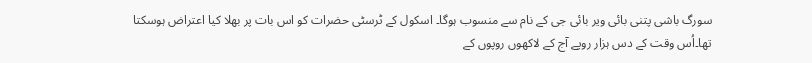سورگ باشی پتنی بائی ویر بائی جی کے نام سے منسوب ہوگا۔ اسکول کے ٹرسٹی حضرات کو اس بات پر بھلا کیا اعتراض ہوسکتا تھا۔اُس وقت کے دس ہزار روپے آج کے لاکھوں روپوں کے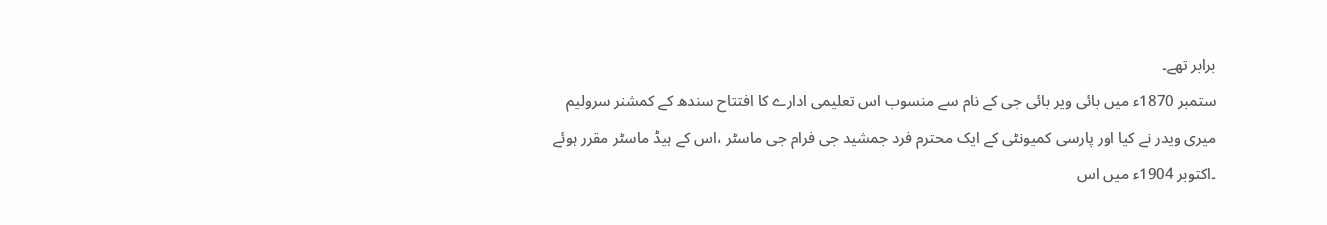برابر تھے۔
ستمبر 1870ء میں بائی ویر بائی جی کے نام سے منسوب اس تعلیمی ادارے کا افتتاح سندھ کے کمشنر سرولیم میری ویدر نے کیا اور پارسی کمیونٹی کے ایک محترم فرد جمشید جی فرام جی ماسٹر ،اس کے ہیڈ ماسٹر مقرر ہوئے ۔اکتوبر 1904ء میں اس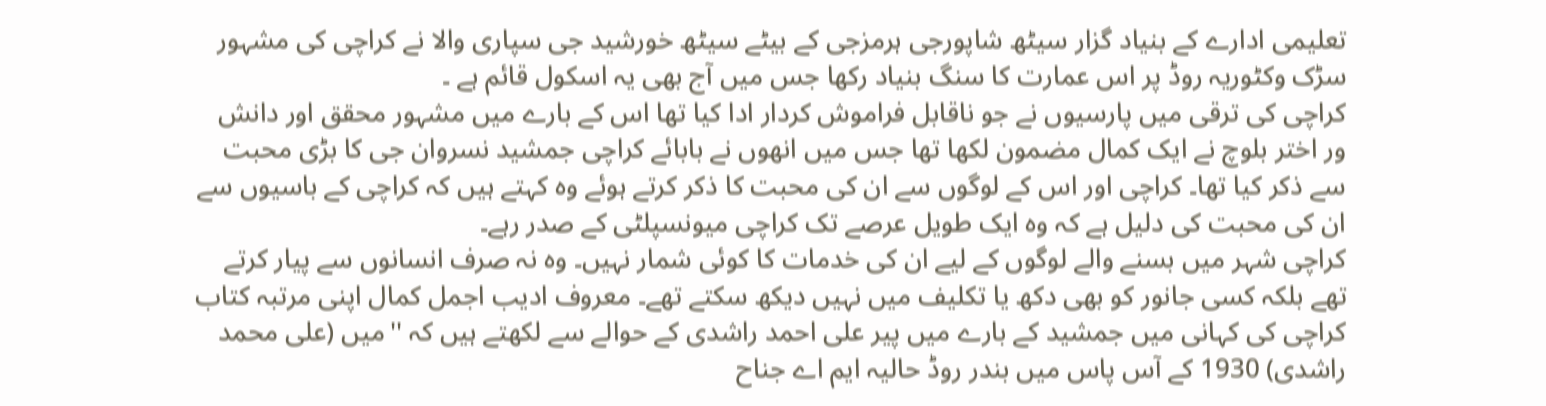تعلیمی ادارے کے بنیاد گزار سیٹھ شاپورجی ہرمزجی کے بیٹے سیٹھ خورشید جی سپاری والا نے کراچی کی مشہور سڑک وکٹوریہ روڈ پر اس عمارت کا سنگ بنیاد رکھا جس میں آج بھی یہ اسکول قائم ہے ۔
کراچی کی ترقی میں پارسیوں نے جو ناقابل فراموش کردار ادا کیا تھا اس کے بارے میں مشہور محقق اور دانش ور اختر بلوچ نے ایک کمال مضمون لکھا تھا جس میں انھوں نے بابائے کراچی جمشید نسروان جی کا بڑی محبت سے ذکر کیا تھا۔ کراچی اور اس کے لوگوں سے ان کی محبت کا ذکر کرتے ہوئے وہ کہتے ہیں کہ کراچی کے باسیوں سے ان کی محبت کی دلیل ہے کہ وہ ایک طویل عرصے تک کراچی میونسپلٹی کے صدر رہے۔
کراچی شہر میں بسنے والے لوگوں کے لیے ان کی خدمات کا کوئی شمار نہیں۔ وہ نہ صرف انسانوں سے پیار کرتے تھے بلکہ کسی جانور کو بھی دکھ یا تکلیف میں نہیں دیکھ سکتے تھے۔ معروف ادیب اجمل کمال اپنی مرتبہ کتاب کراچی کی کہانی میں جمشید کے بارے میں پیر علی احمد راشدی کے حوالے سے لکھتے ہیں کہ ''میں (علی محمد راشدی) 1930 کے آس پاس میں بندر روڈ حالیہ ایم اے جناح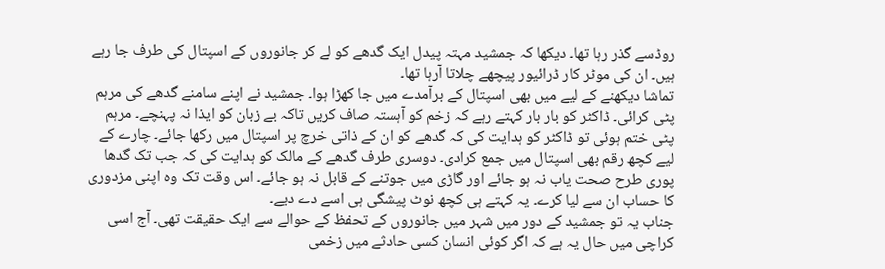روڈسے گذر رہا تھا۔ دیکھا کہ جمشید مہتہ پیدل ایک گدھے کو لے کر جانوروں کے اسپتال کی طرف جا رہے ہیں۔ ان کی موٹر کار ڈرائیور پیچھے چلاتا آرہا تھا۔
تماشا دیکھنے کے لیے میں بھی اسپتال کے برآمدے میں جا کھڑا ہوا۔ جمشید نے اپنے سامنے گدھے کی مرہم پٹی کرائی۔ ڈاکٹر کو بار بار کہتے رہے کہ زخم کو آہستہ صاف کریں تاکہ بے زبان کو ایذا نہ پہنچے۔ مرہم پٹی ختم ہوئی تو ڈاکٹر کو ہدایت کی کہ گدھے کو ان کے ذاتی خرچ پر اسپتال میں رکھا جائے۔ چارے کے لیے کچھ رقم بھی اسپتال میں جمع کرادی۔ دوسری طرف گدھے کے مالک کو ہدایت کی کہ جب تک گدھا پوری طرح صحت یاب نہ ہو جائے اور گاڑی میں جوتنے کے قابل نہ ہو جائے۔ اس وقت تک وہ اپنی مزدوری کا حساب ان سے لیا کرے۔ یہ کہتے ہی کچھ نوٹ پیشگی ہی اسے دے دیے۔
جناب یہ تو جمشید کے دور میں شہر میں جانوروں کے تحفظ کے حوالے سے ایک حقیقت تھی۔ آج اسی کراچی میں حال یہ ہے کہ اگر کوئی انسان کسی حادثے میں زخمی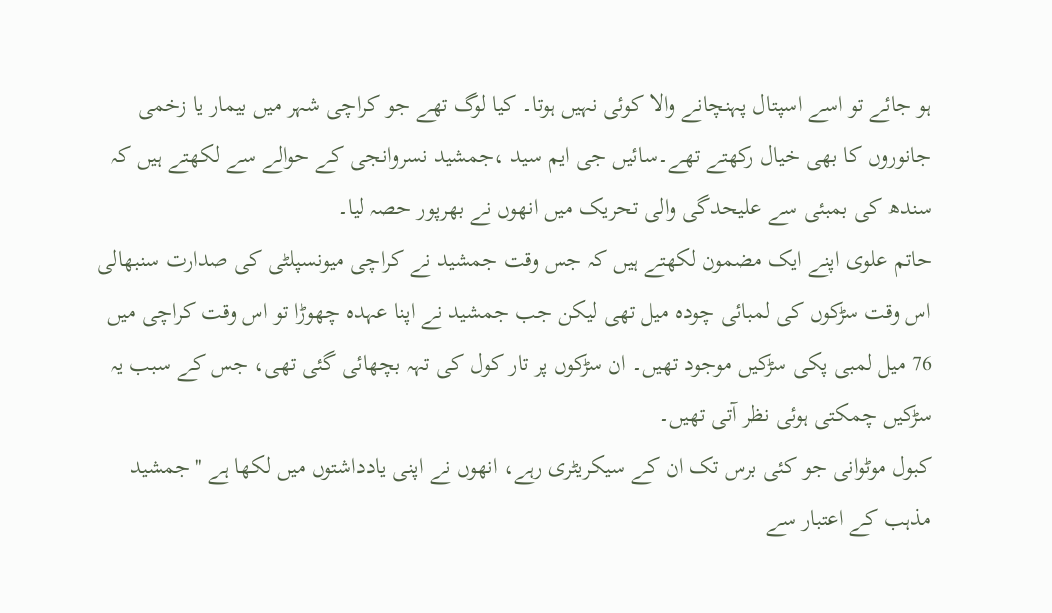ہو جائے تو اسے اسپتال پہنچانے والا کوئی نہیں ہوتا۔ کیا لوگ تھے جو کراچی شہر میں بیمار یا زخمی جانوروں کا بھی خیال رکھتے تھے۔سائیں جی ایم سید ،جمشید نسروانجی کے حوالے سے لکھتے ہیں کہ سندھ کی بمبئی سے علیحدگی والی تحریک میں انھوں نے بھرپور حصہ لیا۔
حاتم علوی اپنے ایک مضمون لکھتے ہیں کہ جس وقت جمشید نے کراچی میونسپلٹی کی صدارت سنبھالی اس وقت سڑکوں کی لمبائی چودہ میل تھی لیکن جب جمشید نے اپنا عہدہ چھوڑا تو اس وقت کراچی میں 76 میل لمبی پکی سڑکیں موجود تھیں۔ ان سڑکوں پر تار کول کی تہہ بچھائی گئی تھی، جس کے سبب یہ سڑکیں چمکتی ہوئی نظر آتی تھیں۔
کبول موٹوانی جو کئی برس تک ان کے سیکریٹری رہے، انھوں نے اپنی یادداشتوں میں لکھا ہے ''جمشید مذہب کے اعتبار سے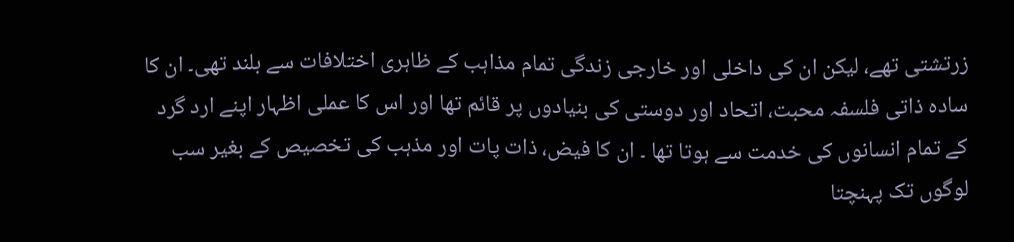زرتشتی تھے، لیکن ان کی داخلی اور خارجی زندگی تمام مذاہب کے ظاہری اختلافات سے بلند تھی۔ ان کا سادہ ذاتی فلسفہ محبت، اتحاد اور دوستی کی بنیادوں پر قائم تھا اور اس کا عملی اظہار اپنے ارد گرد کے تمام انسانوں کی خدمت سے ہوتا تھا ۔ ان کا فیض، ذات پات اور مذہب کی تخصیص کے بغیر سب لوگوں تک پہنچتا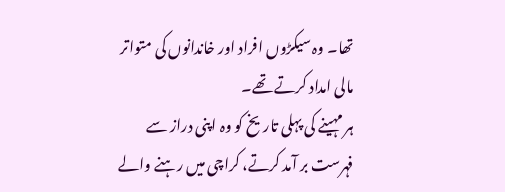تھا۔ وہ سیکڑوں افراد اور خاندانوں کی متواتر مالی امداد کرتے تھے۔
ہر مہینے کی پہلی تاریخ کو وہ اپنی دراز سے فہرست بر آمد کرتے، کراچی میں رہنے والے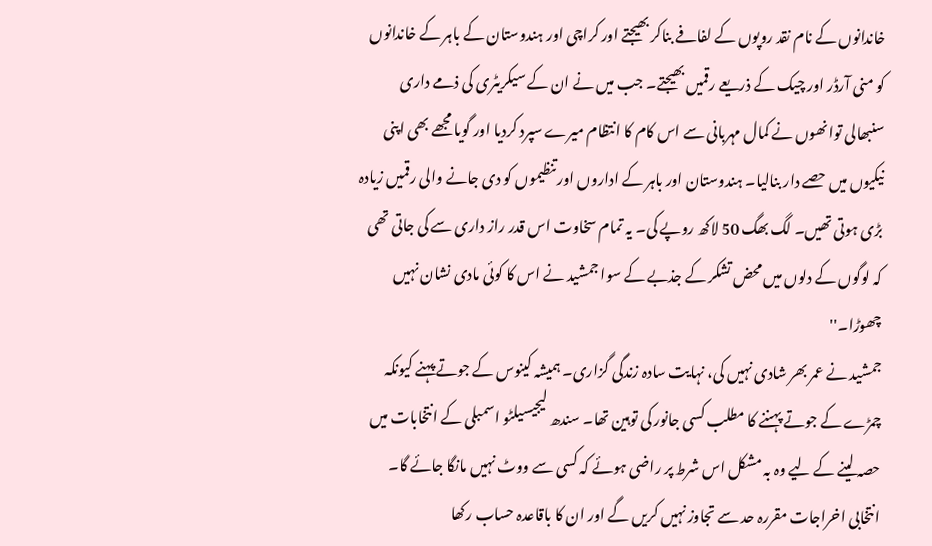خاندانوں کے نام نقد روپوں کے لفافے بناکر بھیجتے اور کراچی اور ہندوستان کے باہر کے خاندانوں کو منی آرڈر اور چیک کے ذریعے رقمیں بھیجتے۔ جب میں نے ان کے سیکریٹری کی ذمے داری سنبھالی توانھوں نے کمال مہربانی سے اس کام کا انتظام میرے سپرد کردیا اور گویا مجھے بھی اپنی نیکیوں میں حصے دار بنالیا۔ ہندوستان اور باہر کے اداروں اور تنظیموں کو دی جانے والی رقمیں زیادہ بڑی ہوتی تھیں۔ لگ بھگ 50 لاکھ روپے کی۔ یہ تمام سخاوت اس قدر راز داری سے کی جاتی تھی کہ لوگوں کے دلوں میں محض تشکر کے جذبے کے سوا جمشید نے اس کا کوئی مادی نشان نہیں چھوڑا۔''
جمشید نے عمر بھر شادی نہیں کی، نہایت سادہ زندگی گزاری۔ ہمیشہ کینوس کے جوتے پہنے کیونکہ چمڑے کے جوتے پہننے کا مطلب کسی جانور کی توہین تھا۔ سندھ لیجیسیلٹو اسمبلی کے انتخابات میں حصہ لینے کے لیے وہ بہ مشکل اس شرط پر راضی ہوئے کہ کسی سے ووٹ نہیں مانگا جائے گا۔ انتخابی اخراجات مقررہ حد سے تجاوز نہیں کریں گے اور ان کا باقاعدہ حساب رکھا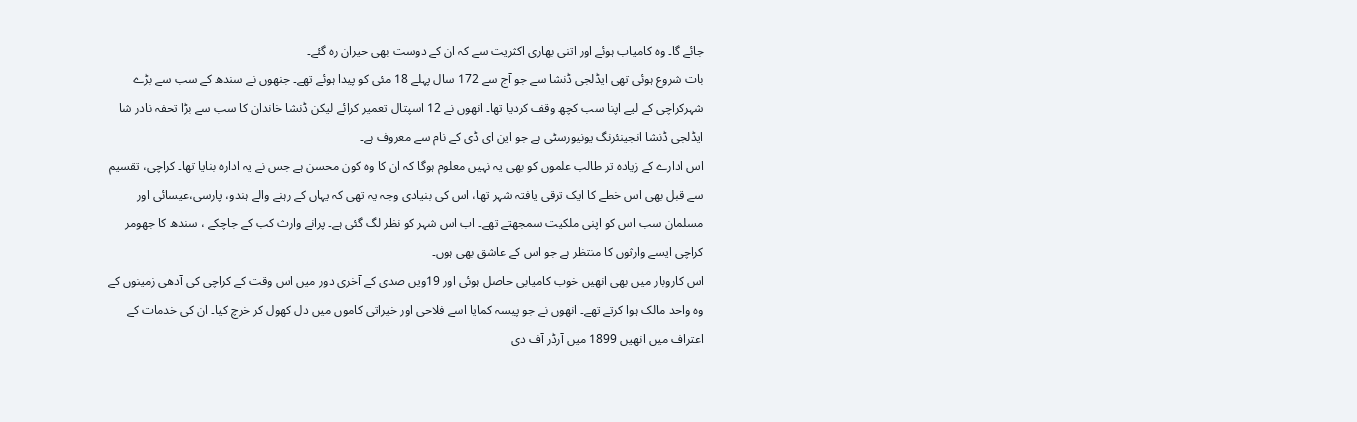جائے گا۔ وہ کامیاب ہوئے اور اتنی بھاری اکثریت سے کہ ان کے دوست بھی حیران رہ گئے۔
بات شروع ہوئی تھی ایڈلجی ڈنشا سے جو آج سے 172 سال پہلے 18 مئی کو پیدا ہوئے تھے۔ جنھوں نے سندھ کے سب سے بڑے شہرکراچی کے لیے اپنا سب کچھ وقف کردیا تھا۔ انھوں نے 12 اسپتال تعمیر کرائے لیکن ڈنشا خاندان کا سب سے بڑا تحفہ نادر شا ایڈلجی ڈنشا انجینئرنگ یونیورسٹی ہے جو این ای ڈی کے نام سے معروف ہے۔
اس ادارے کے زیادہ تر طالب علموں کو بھی یہ نہیں معلوم ہوگا کہ ان کا وہ کون محسن ہے جس نے یہ ادارہ بنایا تھا۔ کراچی، تقسیم سے قبل بھی اس خطے کا ایک ترقی یافتہ شہر تھا، اس کی بنیادی وجہ یہ تھی کہ یہاں کے رہنے والے ہندو، پارسی،عیسائی اور مسلمان سب اس کو اپنی ملکیت سمجھتے تھے۔ اب اس شہر کو نظر لگ گئی ہے۔ پرانے وارث کب کے جاچکے ، سندھ کا جھومر کراچی ایسے وارثوں کا منتظر ہے جو اس کے عاشق بھی ہوں۔
اس کاروبار میں بھی انھیں خوب کامیابی حاصل ہوئی اور 19ویں صدی کے آخری دور میں اس وقت کے کراچی کی آدھی زمینوں کے وہ واحد مالک ہوا کرتے تھے۔ انھوں نے جو پیسہ کمایا اسے فلاحی اور خیراتی کاموں میں دل کھول کر خرچ کیا۔ ان کی خدمات کے اعتراف میں انھیں 1899 میں آرڈر آف دی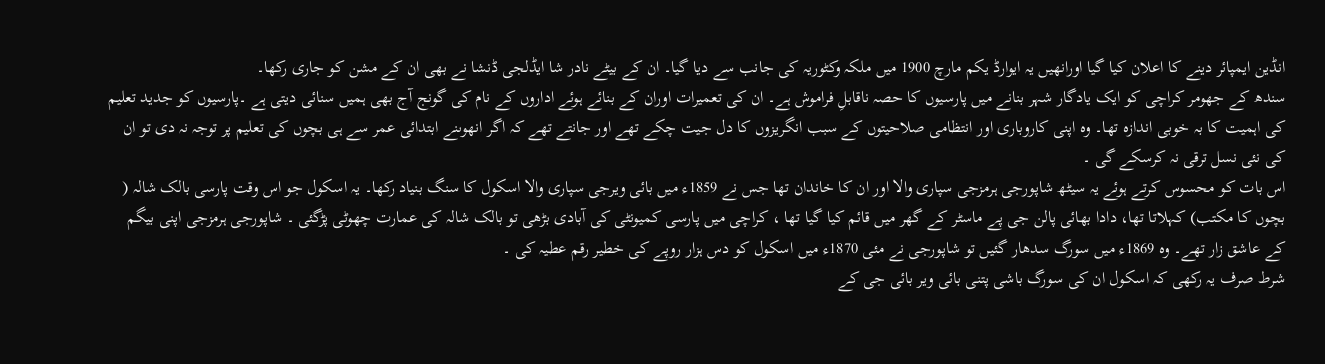انڈین ایمپائر دینے کا اعلان کیا گیا اورانھیں یہ ایوارڈ یکم مارچ 1900 میں ملکہ وکٹوریہ کی جانب سے دیا گیا۔ ان کے بیٹے نادر شا ایڈلجی ڈنشا نے بھی ان کے مشن کو جاری رکھا۔
سندھ کے جھومر کراچی کو ایک یادگار شہر بنانے میں پارسیوں کا حصہ ناقابلِ فراموش ہے۔ ان کی تعمیرات اوران کے بنائے ہوئے اداروں کے نام کی گونج آج بھی ہمیں سنائی دیتی ہے ۔پارسیوں کو جدید تعلیم کی اہمیت کا بہ خوبی اندازہ تھا۔ وہ اپنی کاروباری اور انتظامی صلاحیتوں کے سبب انگریزوں کا دل جیت چکے تھے اور جانتے تھے کہ اگر انھوںنے ابتدائی عمر سے ہی بچوں کی تعلیم پر توجہ نہ دی تو ان کی نئی نسل ترقی نہ کرسکے گی ۔
اس بات کو محسوس کرتے ہوئے یہ سیٹھ شاپورجی ہرمزجی سپاری والا اور ان کا خاندان تھا جس نے 1859ء میں بائی ویرجی سپاری والا اسکول کا سنگ بنیاد رکھا۔ یہ اسکول جو اس وقت پارسی بالک شالہ ( بچوں کا مکتب) کہلاتا تھا، دادا بھائی پالن جی پے ماسٹر کے گھر میں قائم کیا گیا تھا ، کراچی میں پارسی کمیونٹی کی آبادی بڑھی تو بالک شالہ کی عمارت چھوٹی پڑگئی ۔ شاپورجی ہرمزجی اپنی بیگم کے عاشق زار تھے۔ وہ 1869ء میں سورگ سدھار گئیں تو شاپورجی نے مئی 1870ء میں اسکول کو دس ہزار روپے کی خطیر رقم عطیہ کی ۔
شرط صرف یہ رکھی کہ اسکول ان کی سورگ باشی پتنی بائی ویر بائی جی کے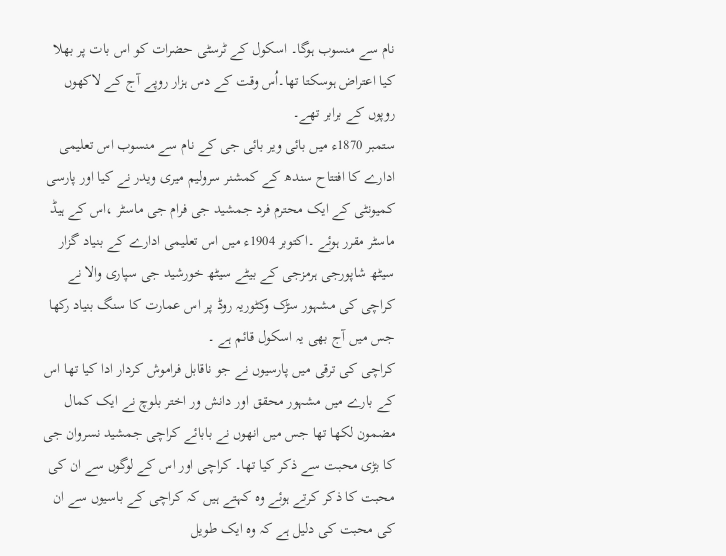نام سے منسوب ہوگا۔ اسکول کے ٹرسٹی حضرات کو اس بات پر بھلا کیا اعتراض ہوسکتا تھا۔اُس وقت کے دس ہزار روپے آج کے لاکھوں روپوں کے برابر تھے۔
ستمبر 1870ء میں بائی ویر بائی جی کے نام سے منسوب اس تعلیمی ادارے کا افتتاح سندھ کے کمشنر سرولیم میری ویدر نے کیا اور پارسی کمیونٹی کے ایک محترم فرد جمشید جی فرام جی ماسٹر ،اس کے ہیڈ ماسٹر مقرر ہوئے ۔اکتوبر 1904ء میں اس تعلیمی ادارے کے بنیاد گزار سیٹھ شاپورجی ہرمزجی کے بیٹے سیٹھ خورشید جی سپاری والا نے کراچی کی مشہور سڑک وکٹوریہ روڈ پر اس عمارت کا سنگ بنیاد رکھا جس میں آج بھی یہ اسکول قائم ہے ۔
کراچی کی ترقی میں پارسیوں نے جو ناقابل فراموش کردار ادا کیا تھا اس کے بارے میں مشہور محقق اور دانش ور اختر بلوچ نے ایک کمال مضمون لکھا تھا جس میں انھوں نے بابائے کراچی جمشید نسروان جی کا بڑی محبت سے ذکر کیا تھا۔ کراچی اور اس کے لوگوں سے ان کی محبت کا ذکر کرتے ہوئے وہ کہتے ہیں کہ کراچی کے باسیوں سے ان کی محبت کی دلیل ہے کہ وہ ایک طویل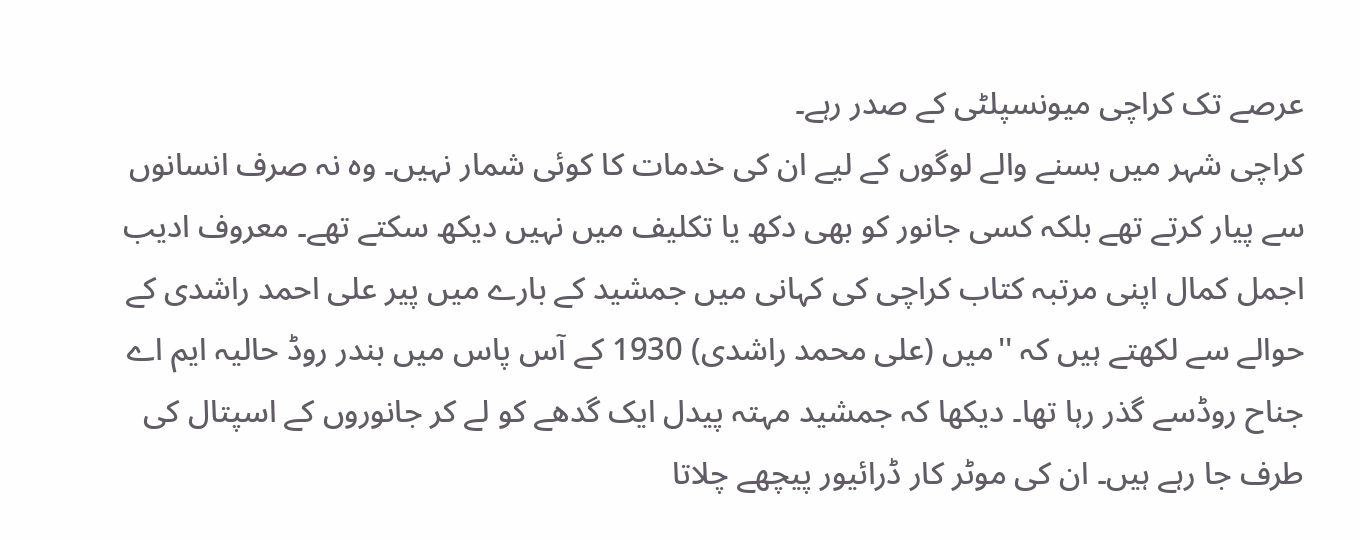عرصے تک کراچی میونسپلٹی کے صدر رہے۔
کراچی شہر میں بسنے والے لوگوں کے لیے ان کی خدمات کا کوئی شمار نہیں۔ وہ نہ صرف انسانوں سے پیار کرتے تھے بلکہ کسی جانور کو بھی دکھ یا تکلیف میں نہیں دیکھ سکتے تھے۔ معروف ادیب اجمل کمال اپنی مرتبہ کتاب کراچی کی کہانی میں جمشید کے بارے میں پیر علی احمد راشدی کے حوالے سے لکھتے ہیں کہ ''میں (علی محمد راشدی) 1930 کے آس پاس میں بندر روڈ حالیہ ایم اے جناح روڈسے گذر رہا تھا۔ دیکھا کہ جمشید مہتہ پیدل ایک گدھے کو لے کر جانوروں کے اسپتال کی طرف جا رہے ہیں۔ ان کی موٹر کار ڈرائیور پیچھے چلاتا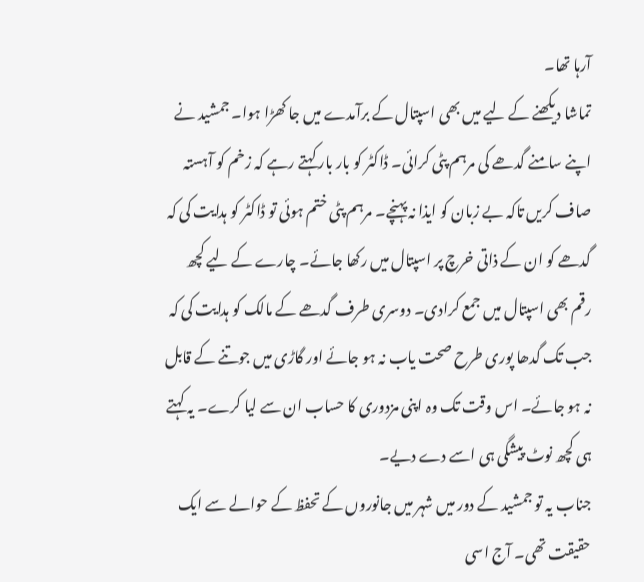آرہا تھا۔
تماشا دیکھنے کے لیے میں بھی اسپتال کے برآمدے میں جا کھڑا ہوا۔ جمشید نے اپنے سامنے گدھے کی مرہم پٹی کرائی۔ ڈاکٹر کو بار بار کہتے رہے کہ زخم کو آہستہ صاف کریں تاکہ بے زبان کو ایذا نہ پہنچے۔ مرہم پٹی ختم ہوئی تو ڈاکٹر کو ہدایت کی کہ گدھے کو ان کے ذاتی خرچ پر اسپتال میں رکھا جائے۔ چارے کے لیے کچھ رقم بھی اسپتال میں جمع کرادی۔ دوسری طرف گدھے کے مالک کو ہدایت کی کہ جب تک گدھا پوری طرح صحت یاب نہ ہو جائے اور گاڑی میں جوتنے کے قابل نہ ہو جائے۔ اس وقت تک وہ اپنی مزدوری کا حساب ان سے لیا کرے۔ یہ کہتے ہی کچھ نوٹ پیشگی ہی اسے دے دیے۔
جناب یہ تو جمشید کے دور میں شہر میں جانوروں کے تحفظ کے حوالے سے ایک حقیقت تھی۔ آج اسی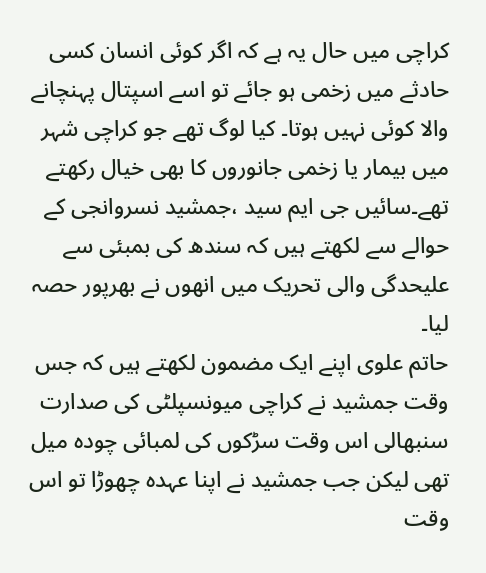کراچی میں حال یہ ہے کہ اگر کوئی انسان کسی حادثے میں زخمی ہو جائے تو اسے اسپتال پہنچانے والا کوئی نہیں ہوتا۔ کیا لوگ تھے جو کراچی شہر میں بیمار یا زخمی جانوروں کا بھی خیال رکھتے تھے۔سائیں جی ایم سید ،جمشید نسروانجی کے حوالے سے لکھتے ہیں کہ سندھ کی بمبئی سے علیحدگی والی تحریک میں انھوں نے بھرپور حصہ لیا۔
حاتم علوی اپنے ایک مضمون لکھتے ہیں کہ جس وقت جمشید نے کراچی میونسپلٹی کی صدارت سنبھالی اس وقت سڑکوں کی لمبائی چودہ میل تھی لیکن جب جمشید نے اپنا عہدہ چھوڑا تو اس وقت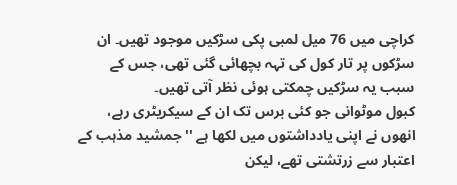کراچی میں 76 میل لمبی پکی سڑکیں موجود تھیں۔ ان سڑکوں پر تار کول کی تہہ بچھائی گئی تھی، جس کے سبب یہ سڑکیں چمکتی ہوئی نظر آتی تھیں۔
کبول موٹوانی جو کئی برس تک ان کے سیکریٹری رہے، انھوں نے اپنی یادداشتوں میں لکھا ہے ''جمشید مذہب کے اعتبار سے زرتشتی تھے، لیکن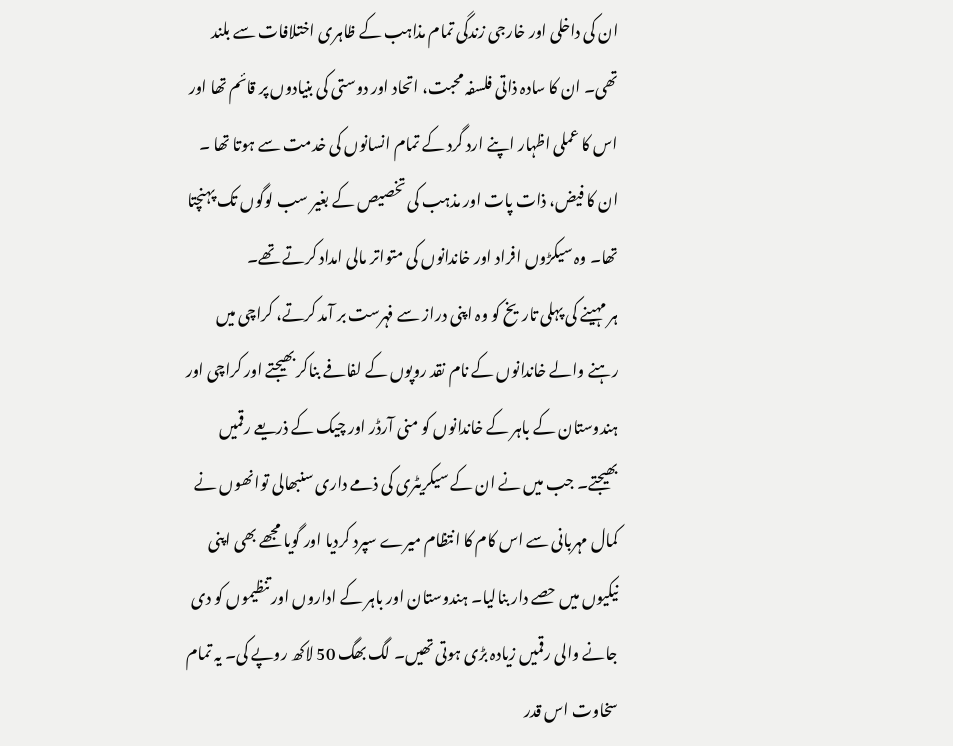ان کی داخلی اور خارجی زندگی تمام مذاہب کے ظاہری اختلافات سے بلند تھی۔ ان کا سادہ ذاتی فلسفہ محبت، اتحاد اور دوستی کی بنیادوں پر قائم تھا اور اس کا عملی اظہار اپنے ارد گرد کے تمام انسانوں کی خدمت سے ہوتا تھا ۔ ان کا فیض، ذات پات اور مذہب کی تخصیص کے بغیر سب لوگوں تک پہنچتا تھا۔ وہ سیکڑوں افراد اور خاندانوں کی متواتر مالی امداد کرتے تھے۔
ہر مہینے کی پہلی تاریخ کو وہ اپنی دراز سے فہرست بر آمد کرتے، کراچی میں رہنے والے خاندانوں کے نام نقد روپوں کے لفافے بناکر بھیجتے اور کراچی اور ہندوستان کے باہر کے خاندانوں کو منی آرڈر اور چیک کے ذریعے رقمیں بھیجتے۔ جب میں نے ان کے سیکریٹری کی ذمے داری سنبھالی توانھوں نے کمال مہربانی سے اس کام کا انتظام میرے سپرد کردیا اور گویا مجھے بھی اپنی نیکیوں میں حصے دار بنالیا۔ ہندوستان اور باہر کے اداروں اور تنظیموں کو دی جانے والی رقمیں زیادہ بڑی ہوتی تھیں۔ لگ بھگ 50 لاکھ روپے کی۔ یہ تمام سخاوت اس قدر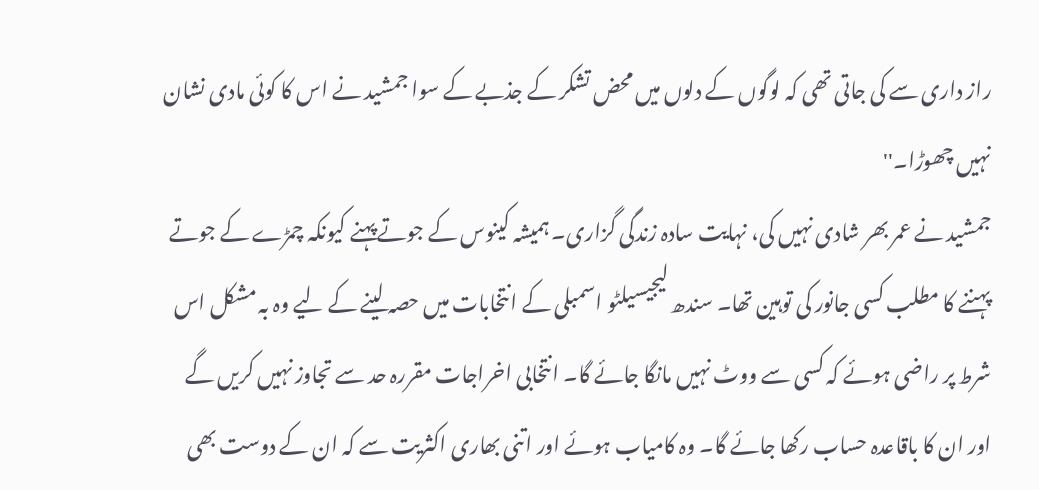راز داری سے کی جاتی تھی کہ لوگوں کے دلوں میں محض تشکر کے جذبے کے سوا جمشید نے اس کا کوئی مادی نشان نہیں چھوڑا۔''
جمشید نے عمر بھر شادی نہیں کی، نہایت سادہ زندگی گزاری۔ ہمیشہ کینوس کے جوتے پہنے کیونکہ چمڑے کے جوتے پہننے کا مطلب کسی جانور کی توہین تھا۔ سندھ لیجیسیلٹو اسمبلی کے انتخابات میں حصہ لینے کے لیے وہ بہ مشکل اس شرط پر راضی ہوئے کہ کسی سے ووٹ نہیں مانگا جائے گا۔ انتخابی اخراجات مقررہ حد سے تجاوز نہیں کریں گے اور ان کا باقاعدہ حساب رکھا جائے گا۔ وہ کامیاب ہوئے اور اتنی بھاری اکثریت سے کہ ان کے دوست بھی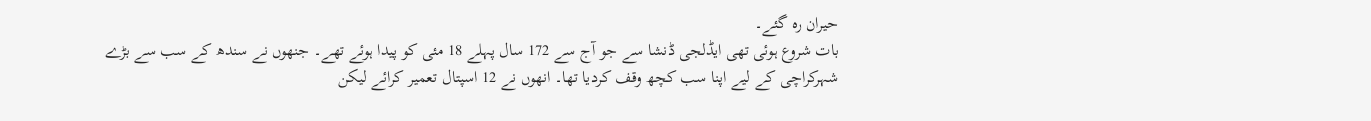حیران رہ گئے۔
بات شروع ہوئی تھی ایڈلجی ڈنشا سے جو آج سے 172 سال پہلے 18 مئی کو پیدا ہوئے تھے۔ جنھوں نے سندھ کے سب سے بڑے شہرکراچی کے لیے اپنا سب کچھ وقف کردیا تھا۔ انھوں نے 12 اسپتال تعمیر کرائے لیکن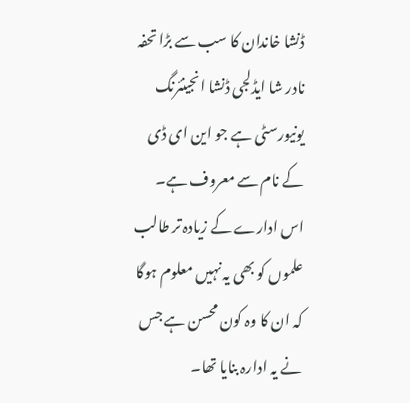ڈنشا خاندان کا سب سے بڑا تحفہ نادر شا ایڈلجی ڈنشا انجینئرنگ یونیورسٹی ہے جو این ای ڈی کے نام سے معروف ہے۔
اس ادارے کے زیادہ تر طالب علموں کو بھی یہ نہیں معلوم ہوگا کہ ان کا وہ کون محسن ہے جس نے یہ ادارہ بنایا تھا۔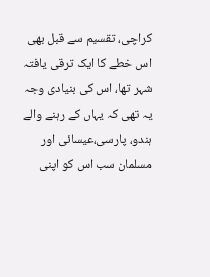کراچی، تقسیم سے قبل بھی اس خطے کا ایک ترقی یافتہ شہر تھا، اس کی بنیادی وجہ یہ تھی کہ یہاں کے رہنے والے ہندو، پارسی،عیسائی اور مسلمان سب اس کو اپنی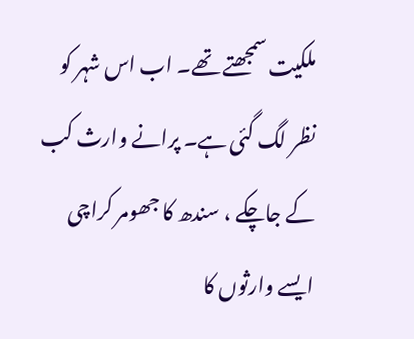ملکیت سمجھتے تھے۔ اب اس شہر کو نظر لگ گئی ہے۔ پرانے وارث کب کے جاچکے ، سندھ کا جھومر کراچی ایسے وارثوں کا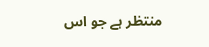منتظر ہے جو اس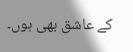کے عاشق بھی ہوں۔